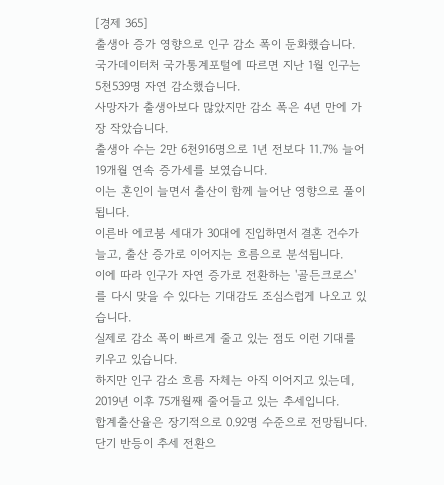[경제 365]
출생아 증가 영향으로 인구 감소 폭이 둔화했습니다.
국가데이터처 국가통계포털에 따르면 지난 1월 인구는 5천539명 자연 감소했습니다.
사망자가 출생아보다 많았지만 감소 폭은 4년 만에 가장 작았습니다.
출생아 수는 2만 6천916명으로 1년 전보다 11.7% 늘어 19개월 연속 증가세를 보였습니다.
이는 혼인이 늘면서 출산이 함께 늘어난 영향으로 풀이됩니다.
이른바 에코붐 세대가 30대에 진입하면서 결혼 건수가 늘고, 출산 증가로 이어지는 흐름으로 분석됩니다.
이에 따라 인구가 자연 증가로 전환하는 '골든크로스'를 다시 맞을 수 있다는 기대감도 조심스럽게 나오고 있습니다.
실제로 감소 폭이 빠르게 줄고 있는 점도 이런 기대를 키우고 있습니다.
하지만 인구 감소 흐름 자체는 아직 이어지고 있는데, 2019년 이후 75개월째 줄어들고 있는 추세입니다.
합계출산율은 장기적으로 0.92명 수준으로 전망됩니다.
단기 반등이 추세 전환으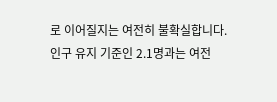로 이어질지는 여전히 불확실합니다.
인구 유지 기준인 2.1명과는 여전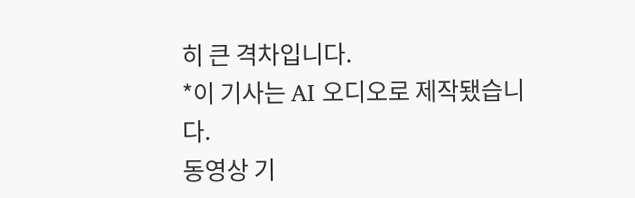히 큰 격차입니다.
*이 기사는 AI 오디오로 제작됐습니다.
동영상 기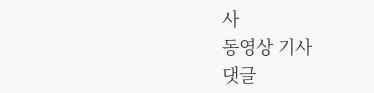사
동영상 기사
댓글